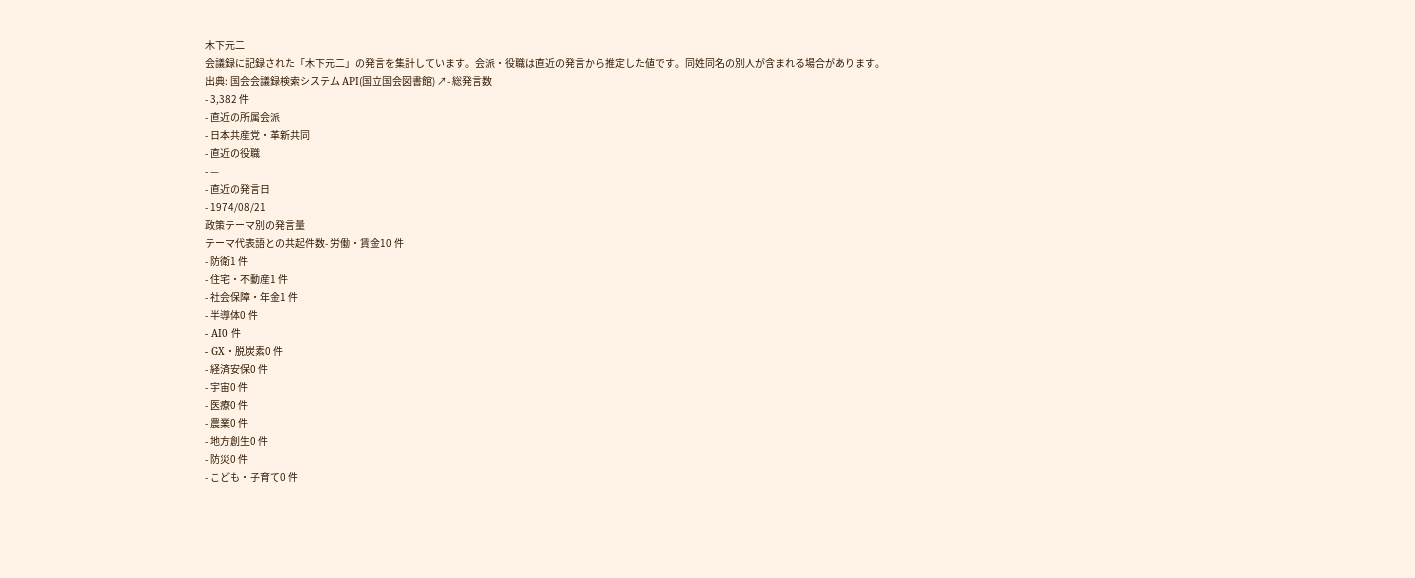木下元二
会議録に記録された「木下元二」の発言を集計しています。会派・役職は直近の発言から推定した値です。同姓同名の別人が含まれる場合があります。
出典: 国会会議録検索システム API(国立国会図書館) ↗- 総発言数
- 3,382 件
- 直近の所属会派
- 日本共産党・革新共同
- 直近の役職
- —
- 直近の発言日
- 1974/08/21
政策テーマ別の発言量
テーマ代表語との共起件数- 労働・賃金10 件
- 防衛1 件
- 住宅・不動産1 件
- 社会保障・年金1 件
- 半導体0 件
- AI0 件
- GX・脱炭素0 件
- 経済安保0 件
- 宇宙0 件
- 医療0 件
- 農業0 件
- 地方創生0 件
- 防災0 件
- こども・子育て0 件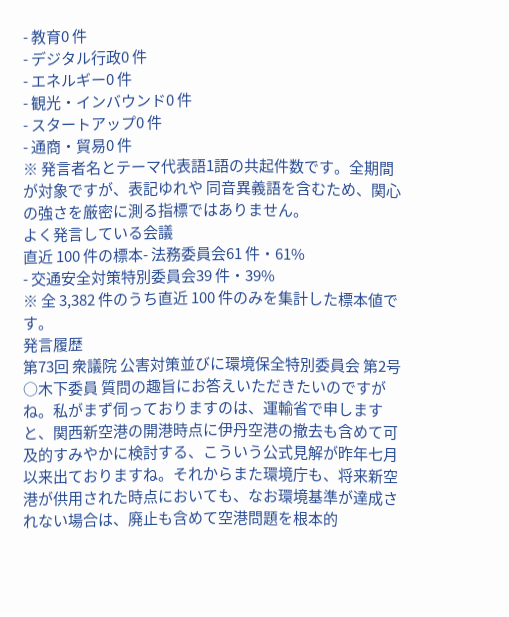- 教育0 件
- デジタル行政0 件
- エネルギー0 件
- 観光・インバウンド0 件
- スタートアップ0 件
- 通商・貿易0 件
※ 発言者名とテーマ代表語1語の共起件数です。全期間が対象ですが、表記ゆれや 同音異義語を含むため、関心の強さを厳密に測る指標ではありません。
よく発言している会議
直近 100 件の標本- 法務委員会61 件・61%
- 交通安全対策特別委員会39 件・39%
※ 全 3,382 件のうち直近 100 件のみを集計した標本値です。
発言履歴
第73回 衆議院 公害対策並びに環境保全特別委員会 第2号
○木下委員 質問の趣旨にお答えいただきたいのですがね。私がまず伺っておりますのは、運輸省で申しますと、関西新空港の開港時点に伊丹空港の撤去も含めて可及的すみやかに検討する、こういう公式見解が昨年七月以来出ておりますね。それからまた環境庁も、将来新空港が供用された時点においても、なお環境基準が達成されない場合は、廃止も含めて空港問題を根本的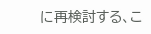に再検討する、こ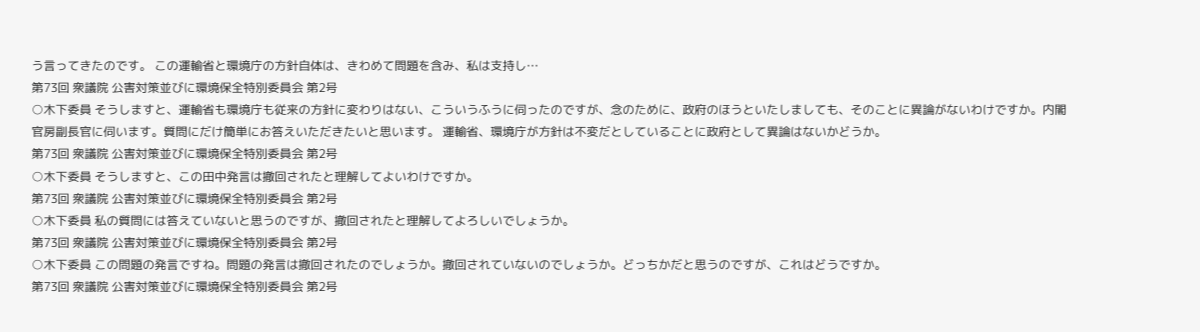う言ってきたのです。 この運輸省と環境庁の方針自体は、きわめて問題を含み、私は支持し…
第73回 衆議院 公害対策並びに環境保全特別委員会 第2号
○木下委員 そうしますと、運輸省も環境庁も従来の方針に変わりはない、こういうふうに伺ったのですが、念のために、政府のほうといたしましても、そのことに異論がないわけですか。内閣官房副長官に伺います。質問にだけ簡単にお答えいただきたいと思います。 運輸省、環境庁が方針は不変だとしていることに政府として異論はないかどうか。
第73回 衆議院 公害対策並びに環境保全特別委員会 第2号
○木下委員 そうしますと、この田中発言は撤回されたと理解してよいわけですか。
第73回 衆議院 公害対策並びに環境保全特別委員会 第2号
○木下委員 私の質問には答えていないと思うのですが、撤回されたと理解してよろしいでしょうか。
第73回 衆議院 公害対策並びに環境保全特別委員会 第2号
○木下委員 この問題の発言ですね。問題の発言は撤回されたのでしょうか。撤回されていないのでしょうか。どっちかだと思うのですが、これはどうですか。
第73回 衆議院 公害対策並びに環境保全特別委員会 第2号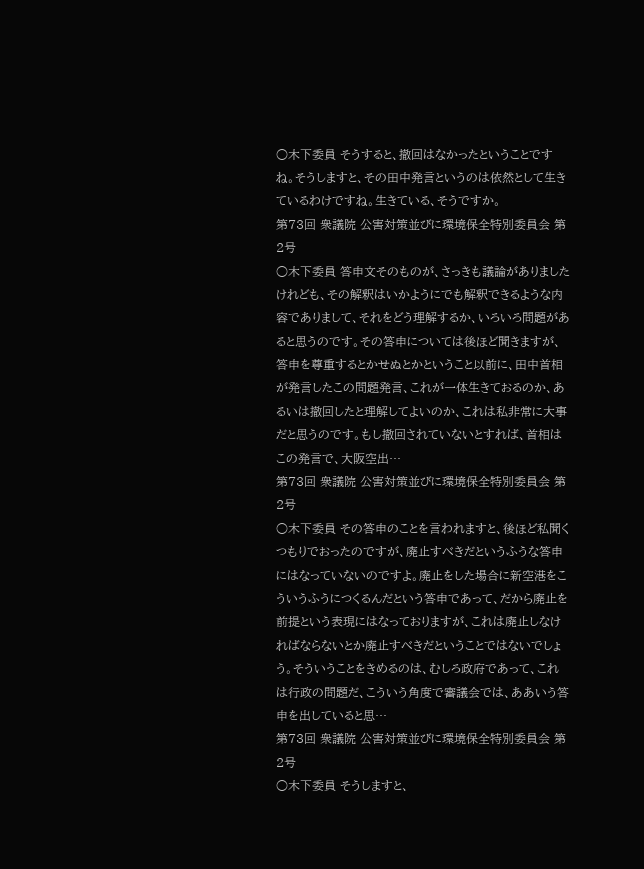○木下委員 そうすると、撤回はなかったということですね。そうしますと、その田中発言というのは依然として生きているわけですね。生きている、そうですか。
第73回 衆議院 公害対策並びに環境保全特別委員会 第2号
○木下委員 答申文そのものが、さっきも議論がありましたけれども、その解釈はいかようにでも解釈できるような内容でありまして、それをどう理解するか、いろいろ問題があると思うのです。その答申については後ほど聞きますが、答申を尊重するとかせぬとかということ以前に、田中首相が発言したこの問題発言、これが一体生きておるのか、あるいは撤回したと理解してよいのか、これは私非常に大事だと思うのです。もし撤回されていないとすれば、首相はこの発言で、大阪空出…
第73回 衆議院 公害対策並びに環境保全特別委員会 第2号
○木下委員 その答申のことを言われますと、後ほど私聞くつもりでおったのですが、廃止すべきだというふうな答申にはなっていないのですよ。廃止をした場合に新空港をこういうふうにつくるんだという答申であって、だから廃止を前提という表現にはなっておりますが、これは廃止しなければならないとか廃止すべきだということではないでしょう。そういうことをきめるのは、むしろ政府であって、これは行政の問題だ、こういう角度で審議会では、ああいう答申を出していると思…
第73回 衆議院 公害対策並びに環境保全特別委員会 第2号
○木下委員 そうしますと、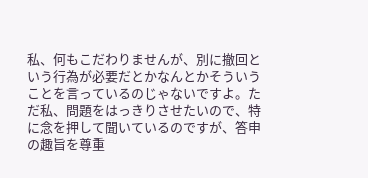私、何もこだわりませんが、別に撤回という行為が必要だとかなんとかそういうことを言っているのじゃないですよ。ただ私、問題をはっきりさせたいので、特に念を押して聞いているのですが、答申の趣旨を尊重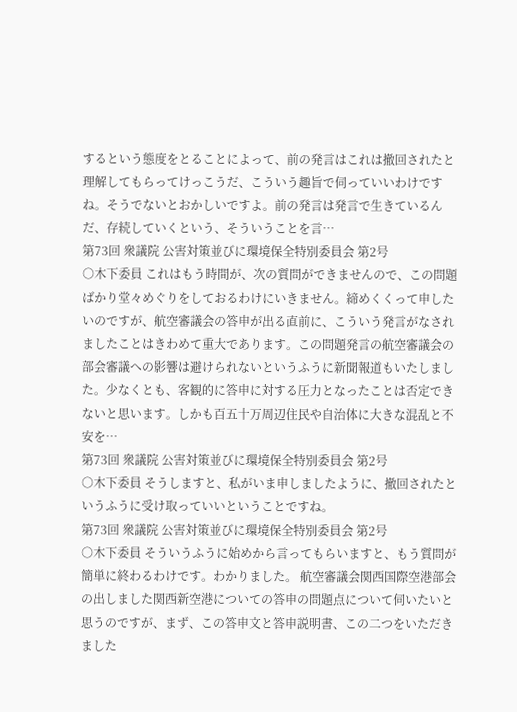するという態度をとることによって、前の発言はこれは撤回されたと理解してもらってけっこうだ、こういう趣旨で伺っていいわけですね。そうでないとおかしいですよ。前の発言は発言で生きているんだ、存続していくという、そういうことを言…
第73回 衆議院 公害対策並びに環境保全特別委員会 第2号
○木下委員 これはもう時間が、次の質問ができませんので、この問題ばかり堂々めぐりをしておるわけにいきません。締めくくって申したいのですが、航空審議会の答申が出る直前に、こういう発言がなされましたことはきわめて重大であります。この問題発言の航空審議会の部会審議への影響は避けられないというふうに新聞報道もいたしました。少なくとも、客観的に答申に対する圧力となったことは否定できないと思います。しかも百五十万周辺住民や自治体に大きな混乱と不安を…
第73回 衆議院 公害対策並びに環境保全特別委員会 第2号
○木下委員 そうしますと、私がいま申しましたように、撤回されたというふうに受け取っていいということですね。
第73回 衆議院 公害対策並びに環境保全特別委員会 第2号
○木下委員 そういうふうに始めから言ってもらいますと、もう質問が簡単に終わるわけです。わかりました。 航空審議会関西国際空港部会の出しました関西新空港についての答申の問題点について伺いたいと思うのですが、まず、この答申文と答申説明書、この二つをいただきました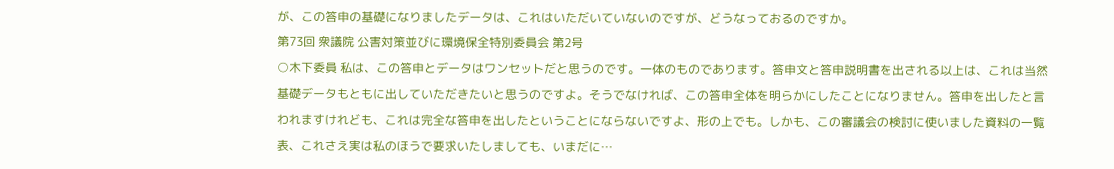が、この答申の基礎になりましたデータは、これはいただいていないのですが、どうなっておるのですか。
第73回 衆議院 公害対策並びに環境保全特別委員会 第2号
○木下委員 私は、この答申とデータはワンセットだと思うのです。一体のものであります。答申文と答申説明書を出される以上は、これは当然基礎データもともに出していただきたいと思うのですよ。そうでなければ、この答申全体を明らかにしたことになりません。答申を出したと言われますけれども、これは完全な答申を出したということにならないですよ、形の上でも。しかも、この審議会の検討に使いました資料の一覧表、これさえ実は私のほうで要求いたしましても、いまだに…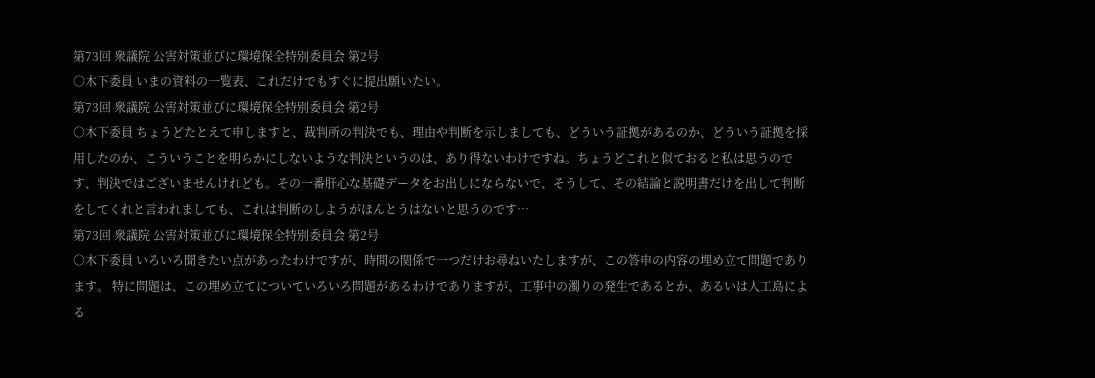第73回 衆議院 公害対策並びに環境保全特別委員会 第2号
○木下委員 いまの資料の一覧表、これだけでもすぐに提出願いたい。
第73回 衆議院 公害対策並びに環境保全特別委員会 第2号
○木下委員 ちょうどたとえて申しますと、裁判所の判決でも、理由や判断を示しましても、どういう証拠があるのか、どういう証拠を採用したのか、こういうことを明らかにしないような判決というのは、あり得ないわけですね。ちょうどこれと似ておると私は思うのです、判決ではございませんけれども。その一番肝心な基礎データをお出しにならないで、そうして、その結論と説明書だけを出して判断をしてくれと言われましても、これは判断のしようがほんとうはないと思うのです…
第73回 衆議院 公害対策並びに環境保全特別委員会 第2号
○木下委員 いろいろ聞きたい点があったわけですが、時間の関係で一つだけお尋ねいたしますが、この答申の内容の埋め立て問題であります。 特に問題は、この埋め立てについていろいろ問題があるわけでありますが、工事中の濁りの発生であるとか、あるいは人工島による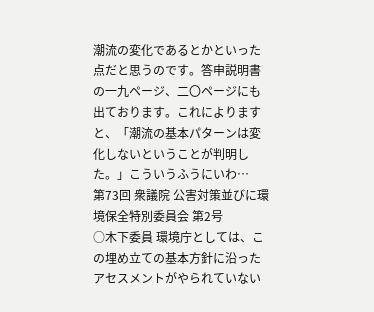潮流の変化であるとかといった点だと思うのです。答申説明書の一九ページ、二〇ページにも出ております。これによりますと、「潮流の基本パターンは変化しないということが判明した。」こういうふうにいわ…
第73回 衆議院 公害対策並びに環境保全特別委員会 第2号
○木下委員 環境庁としては、この埋め立ての基本方針に沿ったアセスメントがやられていない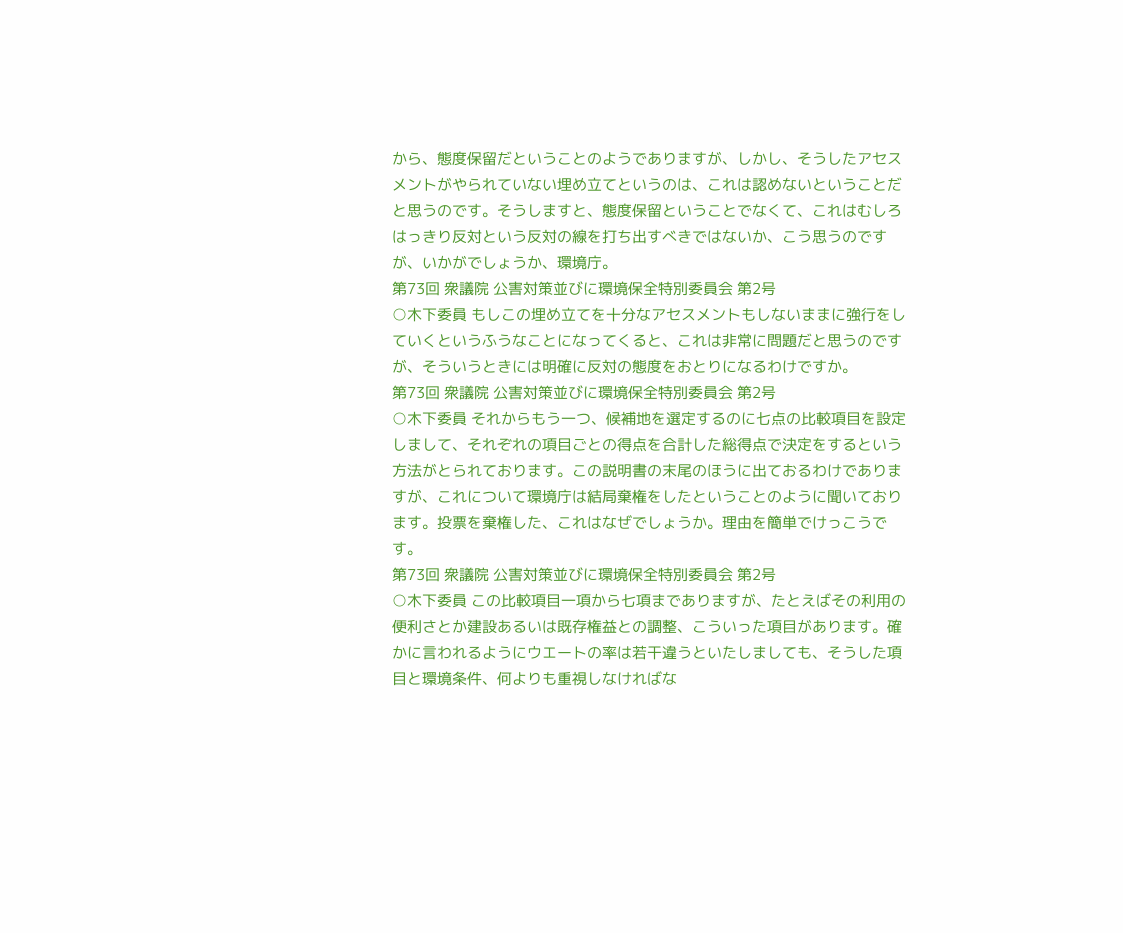から、態度保留だということのようでありますが、しかし、そうしたアセスメントがやられていない埋め立てというのは、これは認めないということだと思うのです。そうしますと、態度保留ということでなくて、これはむしろはっきり反対という反対の線を打ち出すべきではないか、こう思うのですが、いかがでしょうか、環境庁。
第73回 衆議院 公害対策並びに環境保全特別委員会 第2号
○木下委員 もしこの埋め立てを十分なアセスメントもしないままに強行をしていくというふうなことになってくると、これは非常に問題だと思うのですが、そういうときには明確に反対の態度をおとりになるわけですか。
第73回 衆議院 公害対策並びに環境保全特別委員会 第2号
○木下委員 それからもう一つ、候補地を選定するのに七点の比較項目を設定しまして、それぞれの項目ごとの得点を合計した総得点で決定をするという方法がとられております。この説明書の末尾のほうに出ておるわけでありますが、これについて環境庁は結局棄権をしたということのように聞いております。投票を棄権した、これはなぜでしょうか。理由を簡単でけっこうです。
第73回 衆議院 公害対策並びに環境保全特別委員会 第2号
○木下委員 この比較項目一項から七項までありますが、たとえばその利用の便利さとか建設あるいは既存権益との調整、こういった項目があります。確かに言われるようにウエートの率は若干違うといたしましても、そうした項目と環境条件、何よりも重視しなければな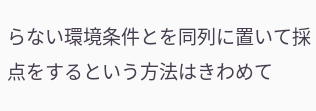らない環境条件とを同列に置いて採点をするという方法はきわめて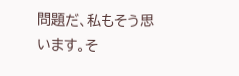問題だ、私もそう思います。そ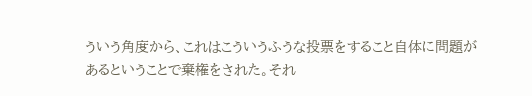ういう角度から、これはこういうふうな投票をすること自体に問題があるということで棄権をされた。それ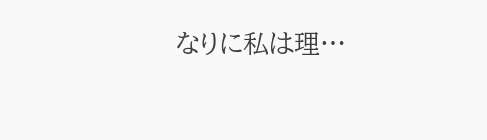なりに私は理…